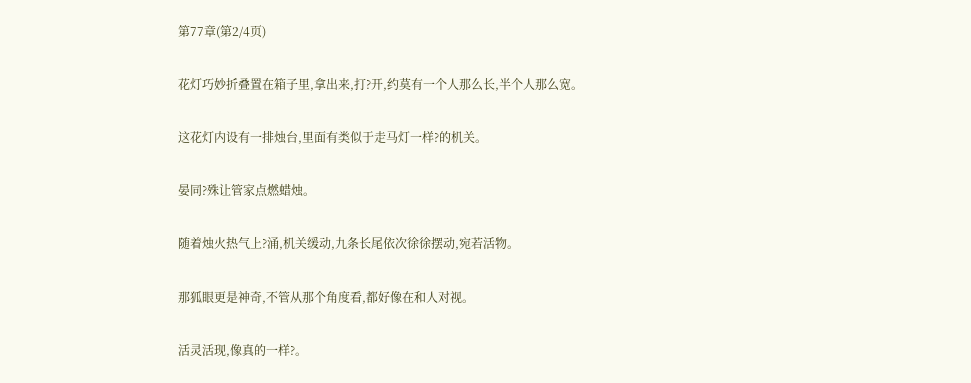第77章(第2/4页)

花灯巧妙折叠置在箱子里,拿出来,打?开,约莫有一个人那么长,半个人那么宽。

这花灯内设有一排烛台,里面有类似于走马灯一样?的机关。

晏同?殊让管家点燃蜡烛。

随着烛火热气上?涌,机关缓动,九条长尾依次徐徐摆动,宛若活物。

那狐眼更是神奇,不管从那个角度看,都好像在和人对视。

活灵活现,像真的一样?。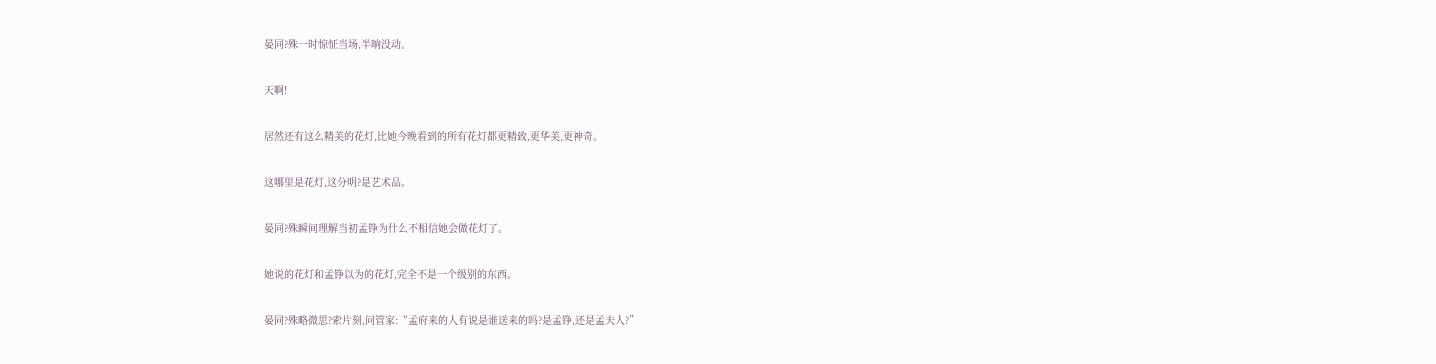晏同?殊一时惊怔当场,半晌没动。

天啊!

居然还有这么精美的花灯,比她今晚看到的所有花灯都更精致,更华美,更神奇。

这哪里是花灯,这分明?是艺术品。

晏同?殊瞬间理解当初孟铮为什么不相信她会做花灯了。

她说的花灯和孟铮以为的花灯,完全不是一个级别的东西。

晏同?殊略微思?索片刻,问管家:“孟府来的人有说是谁送来的吗?是孟铮,还是孟夫人?”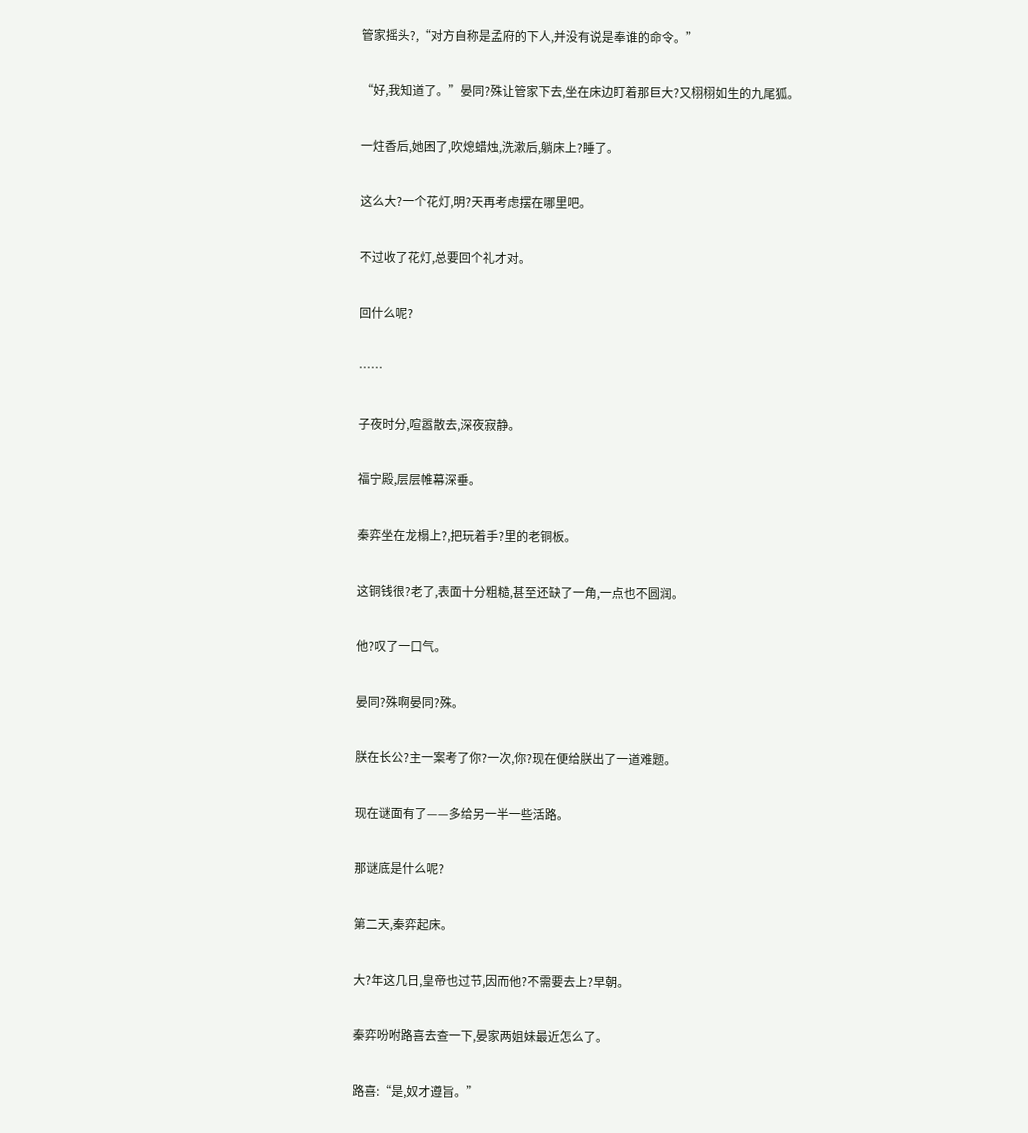管家摇头?,“对方自称是孟府的下人,并没有说是奉谁的命令。”

“好,我知道了。”晏同?殊让管家下去,坐在床边盯着那巨大?又栩栩如生的九尾狐。

一炷香后,她困了,吹熄蜡烛,洗漱后,躺床上?睡了。

这么大?一个花灯,明?天再考虑摆在哪里吧。

不过收了花灯,总要回个礼才对。

回什么呢?

……

子夜时分,喧嚣散去,深夜寂静。

福宁殿,层层帷幕深垂。

秦弈坐在龙榻上?,把玩着手?里的老铜板。

这铜钱很?老了,表面十分粗糙,甚至还缺了一角,一点也不圆润。

他?叹了一口气。

晏同?殊啊晏同?殊。

朕在长公?主一案考了你?一次,你?现在便给朕出了一道难题。

现在谜面有了——多给另一半一些活路。

那谜底是什么呢?

第二天,秦弈起床。

大?年这几日,皇帝也过节,因而他?不需要去上?早朝。

秦弈吩咐路喜去查一下,晏家两姐妹最近怎么了。

路喜:“是,奴才遵旨。”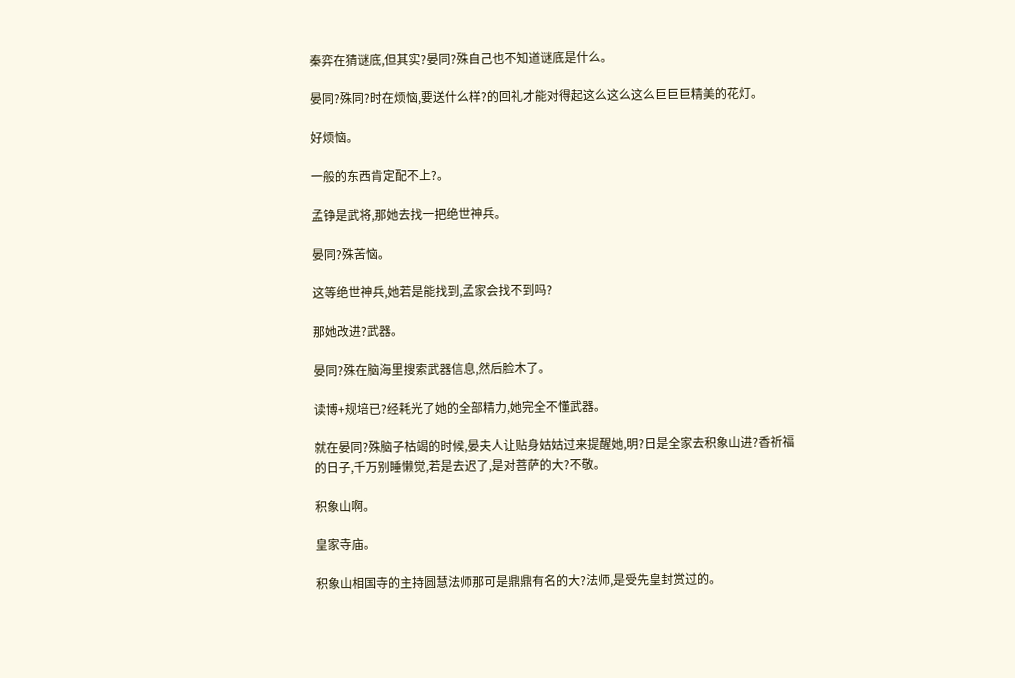秦弈在猜谜底,但其实?晏同?殊自己也不知道谜底是什么。

晏同?殊同?时在烦恼,要送什么样?的回礼才能对得起这么这么这么巨巨巨精美的花灯。

好烦恼。

一般的东西肯定配不上?。

孟铮是武将,那她去找一把绝世神兵。

晏同?殊苦恼。

这等绝世神兵,她若是能找到,孟家会找不到吗?

那她改进?武器。

晏同?殊在脑海里搜索武器信息,然后脸木了。

读博+规培已?经耗光了她的全部精力,她完全不懂武器。

就在晏同?殊脑子枯竭的时候,晏夫人让贴身姑姑过来提醒她,明?日是全家去积象山进?香祈福的日子,千万别睡懒觉,若是去迟了,是对菩萨的大?不敬。

积象山啊。

皇家寺庙。

积象山相国寺的主持圆慧法师那可是鼎鼎有名的大?法师,是受先皇封赏过的。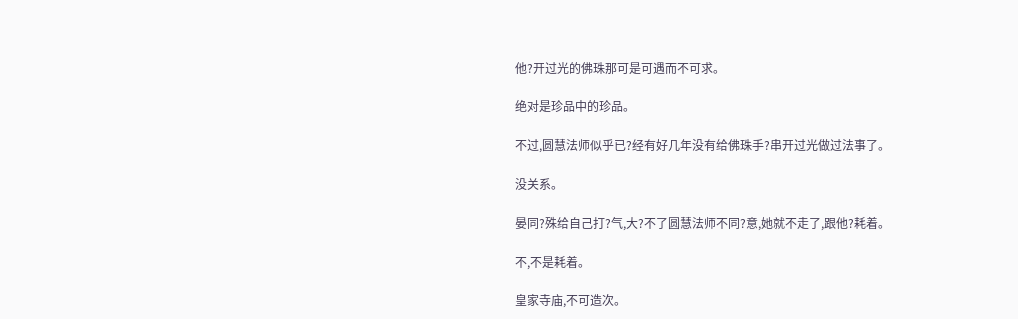他?开过光的佛珠那可是可遇而不可求。

绝对是珍品中的珍品。

不过,圆慧法师似乎已?经有好几年没有给佛珠手?串开过光做过法事了。

没关系。

晏同?殊给自己打?气,大?不了圆慧法师不同?意,她就不走了,跟他?耗着。

不,不是耗着。

皇家寺庙,不可造次。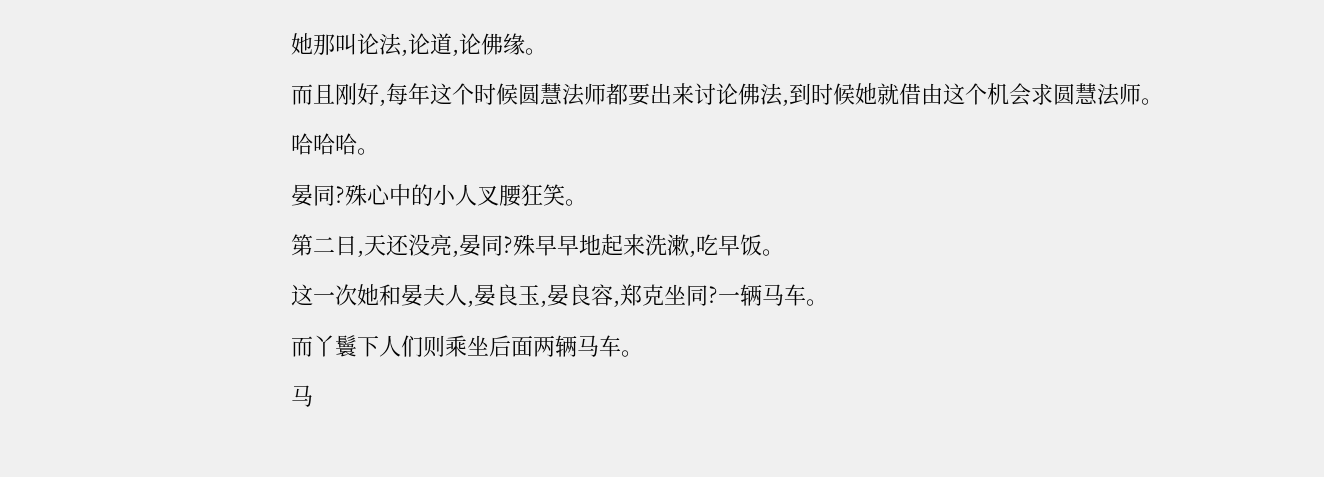她那叫论法,论道,论佛缘。

而且刚好,每年这个时候圆慧法师都要出来讨论佛法,到时候她就借由这个机会求圆慧法师。

哈哈哈。

晏同?殊心中的小人叉腰狂笑。

第二日,天还没亮,晏同?殊早早地起来洗漱,吃早饭。

这一次她和晏夫人,晏良玉,晏良容,郑克坐同?一辆马车。

而丫鬟下人们则乘坐后面两辆马车。

马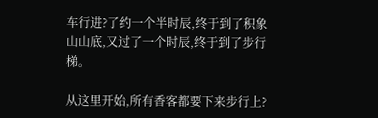车行进?了约一个半时辰,终于到了积象山山底,又过了一个时辰,终于到了步行梯。

从这里开始,所有香客都要下来步行上?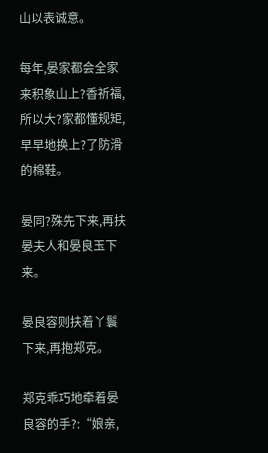山以表诚意。

每年,晏家都会全家来积象山上?香祈福,所以大?家都懂规矩,早早地换上?了防滑的棉鞋。

晏同?殊先下来,再扶晏夫人和晏良玉下来。

晏良容则扶着丫鬟下来,再抱郑克。

郑克乖巧地牵着晏良容的手?:“娘亲,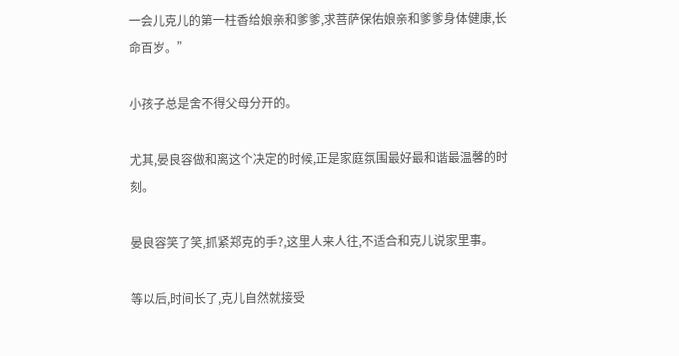一会儿克儿的第一柱香给娘亲和爹爹,求菩萨保佑娘亲和爹爹身体健康,长命百岁。”

小孩子总是舍不得父母分开的。

尤其,晏良容做和离这个决定的时候,正是家庭氛围最好最和谐最温馨的时刻。

晏良容笑了笑,抓紧郑克的手?,这里人来人往,不适合和克儿说家里事。

等以后,时间长了,克儿自然就接受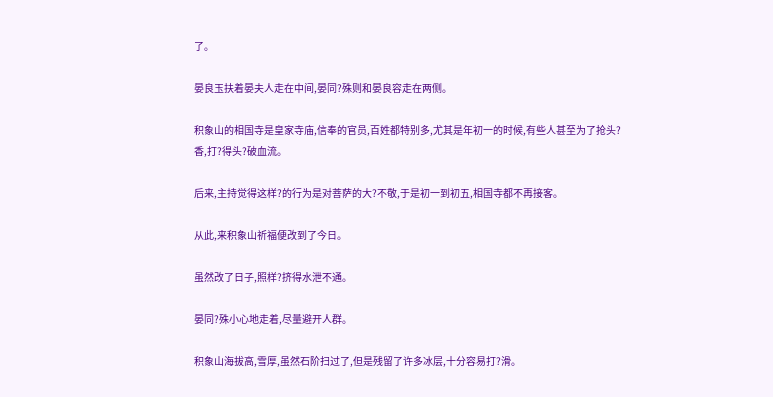了。

晏良玉扶着晏夫人走在中间,晏同?殊则和晏良容走在两侧。

积象山的相国寺是皇家寺庙,信奉的官员,百姓都特别多,尤其是年初一的时候,有些人甚至为了抢头?香,打?得头?破血流。

后来,主持觉得这样?的行为是对菩萨的大?不敬,于是初一到初五,相国寺都不再接客。

从此,来积象山祈福便改到了今日。

虽然改了日子,照样?挤得水泄不通。

晏同?殊小心地走着,尽量避开人群。

积象山海拔高,雪厚,虽然石阶扫过了,但是残留了许多冰层,十分容易打?滑。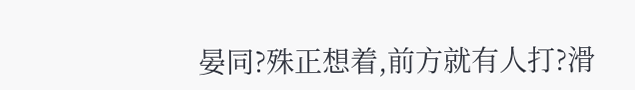晏同?殊正想着,前方就有人打?滑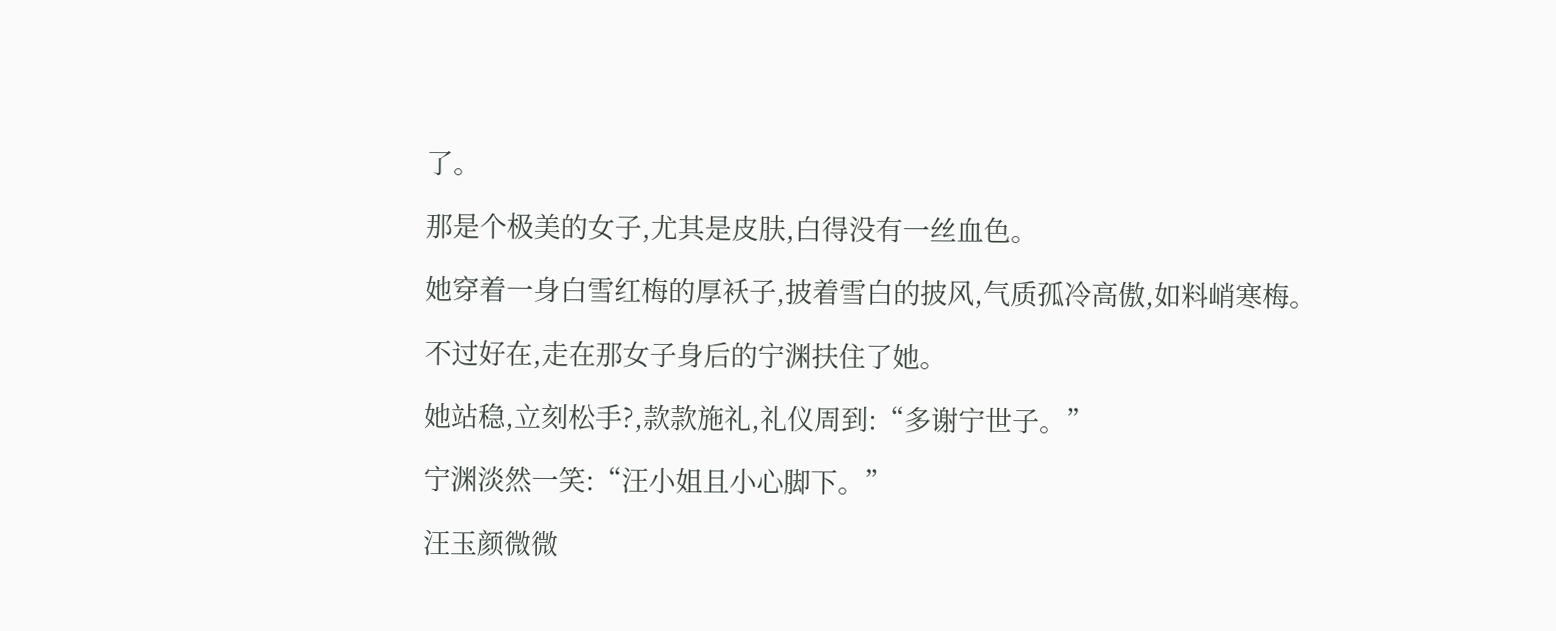了。

那是个极美的女子,尤其是皮肤,白得没有一丝血色。

她穿着一身白雪红梅的厚袄子,披着雪白的披风,气质孤冷高傲,如料峭寒梅。

不过好在,走在那女子身后的宁渊扶住了她。

她站稳,立刻松手?,款款施礼,礼仪周到:“多谢宁世子。”

宁渊淡然一笑:“汪小姐且小心脚下。”

汪玉颜微微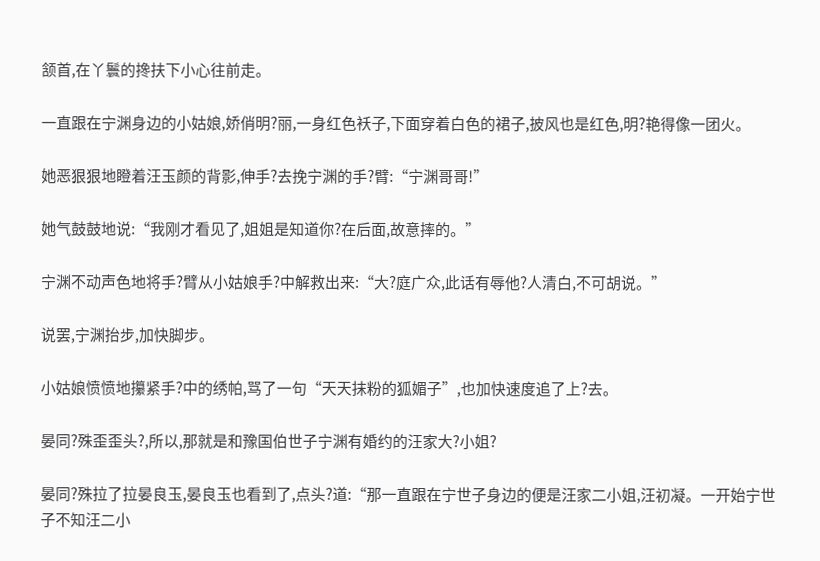颔首,在丫鬟的搀扶下小心往前走。

一直跟在宁渊身边的小姑娘,娇俏明?丽,一身红色袄子,下面穿着白色的裙子,披风也是红色,明?艳得像一团火。

她恶狠狠地瞪着汪玉颜的背影,伸手?去挽宁渊的手?臂:“宁渊哥哥!”

她气鼓鼓地说:“我刚才看见了,姐姐是知道你?在后面,故意摔的。”

宁渊不动声色地将手?臂从小姑娘手?中解救出来:“大?庭广众,此话有辱他?人清白,不可胡说。”

说罢,宁渊抬步,加快脚步。

小姑娘愤愤地攥紧手?中的绣帕,骂了一句“天天抹粉的狐媚子”,也加快速度追了上?去。

晏同?殊歪歪头?,所以,那就是和豫国伯世子宁渊有婚约的汪家大?小姐?

晏同?殊拉了拉晏良玉,晏良玉也看到了,点头?道:“那一直跟在宁世子身边的便是汪家二小姐,汪初凝。一开始宁世子不知汪二小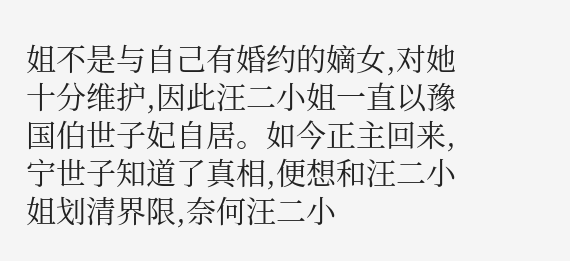姐不是与自己有婚约的嫡女,对她十分维护,因此汪二小姐一直以豫国伯世子妃自居。如今正主回来,宁世子知道了真相,便想和汪二小姐划清界限,奈何汪二小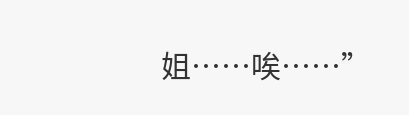姐……唉……”